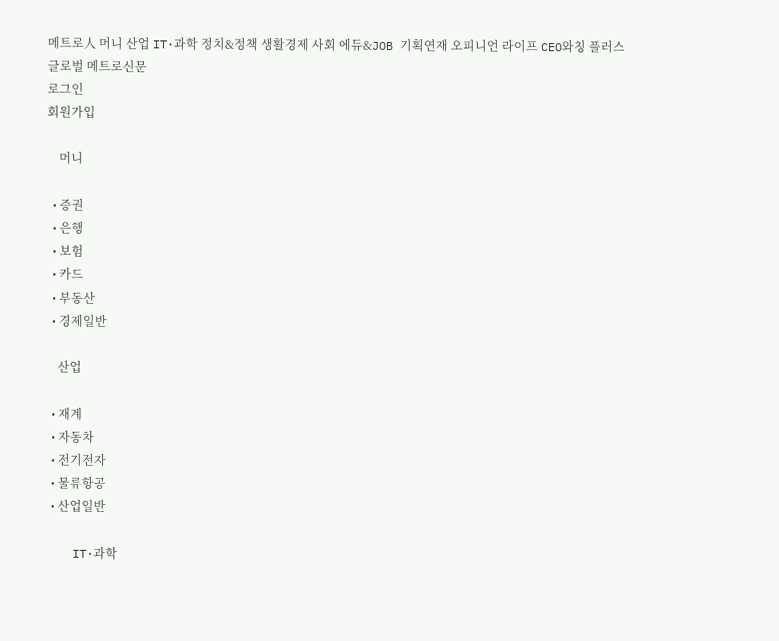메트로人 머니 산업 IT·과학 정치&정책 생활경제 사회 에듀&JOB 기획연재 오피니언 라이프 CEO와칭 플러스
글로벌 메트로신문
로그인
회원가입

    머니

  • 증권
  • 은행
  • 보험
  • 카드
  • 부동산
  • 경제일반

    산업

  • 재계
  • 자동차
  • 전기전자
  • 물류항공
  • 산업일반

    IT·과학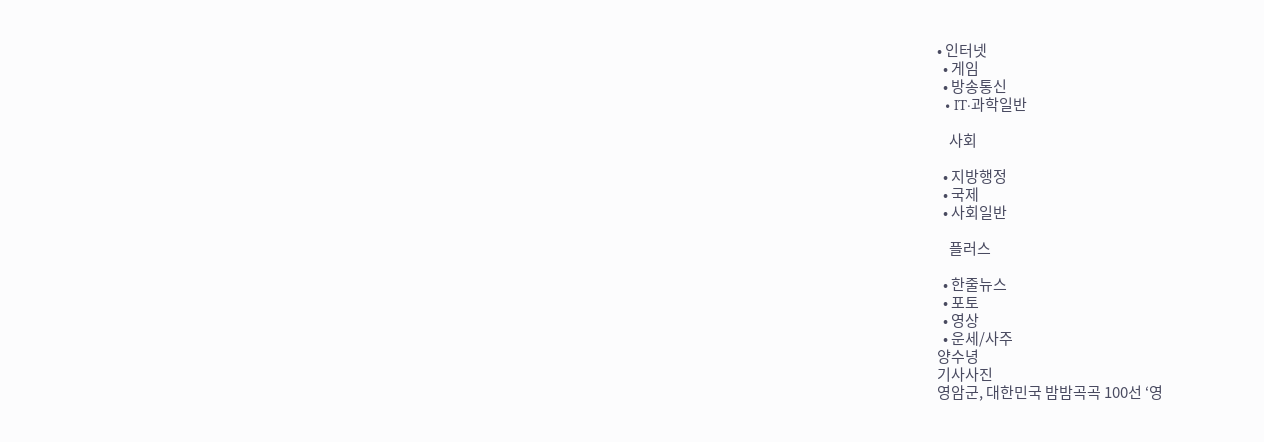• 인터넷
  • 게임
  • 방송통신
  • IT·과학일반

    사회

  • 지방행정
  • 국제
  • 사회일반

    플러스

  • 한줄뉴스
  • 포토
  • 영상
  • 운세/사주
양수녕
기사사진
영암군, 대한민국 밤밤곡곡 100선 ‘영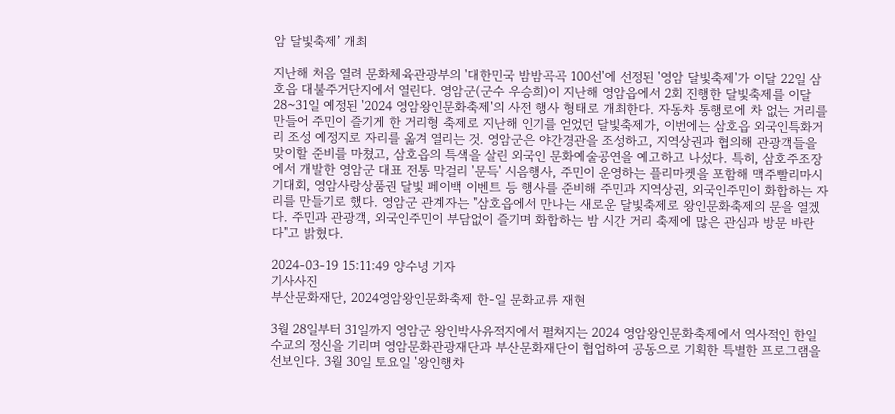암 달빛축제’ 개최

지난해 처음 열려 문화체육관광부의 '대한민국 밤밤곡곡 100선'에 선정된 '영암 달빛축제'가 이달 22일 삼호읍 대불주거단지에서 열린다. 영암군(군수 우승희)이 지난해 영암읍에서 2회 진행한 달빛축제를 이달 28~31일 예정된 '2024 영암왕인문화축제'의 사전 행사 형태로 개최한다. 자동차 통행로에 차 없는 거리를 만들어 주민이 즐기게 한 거리형 축제로 지난해 인기를 얻었던 달빛축제가, 이번에는 삼호읍 외국인특화거리 조성 예정지로 자리를 옮겨 열리는 것. 영암군은 야간경관을 조성하고, 지역상권과 협의해 관광객들을 맞이할 준비를 마쳤고, 삼호읍의 특색을 살린 외국인 문화예술공연을 예고하고 나섰다. 특히, 삼호주조장에서 개발한 영암군 대표 전통 막걸리 '문득' 시음행사, 주민이 운영하는 플리마켓을 포함해 맥주빨리마시기대회, 영암사랑상품권 달빛 페이백 이벤트 등 행사를 준비해 주민과 지역상권, 외국인주민이 화합하는 자리를 만들기로 했다. 영암군 관계자는 "삼호읍에서 만나는 새로운 달빛축제로 왕인문화축제의 문을 열겠다. 주민과 관광객, 외국인주민이 부담없이 즐기며 화합하는 밤 시간 거리 축제에 많은 관심과 방문 바란다"고 밝혔다.

2024-03-19 15:11:49 양수녕 기자
기사사진
부산문화재단, 2024영암왕인문화축제 한-일 문화교류 재현

3월 28일부터 31일까지 영암군 왕인박사유적지에서 펼쳐지는 2024 영암왕인문화축제에서 역사적인 한일 수교의 정신을 기리며 영암문화관광재단과 부산문화재단이 협업하여 공동으로 기획한 특별한 프로그램을 선보인다. 3월 30일 토요일 '왕인행차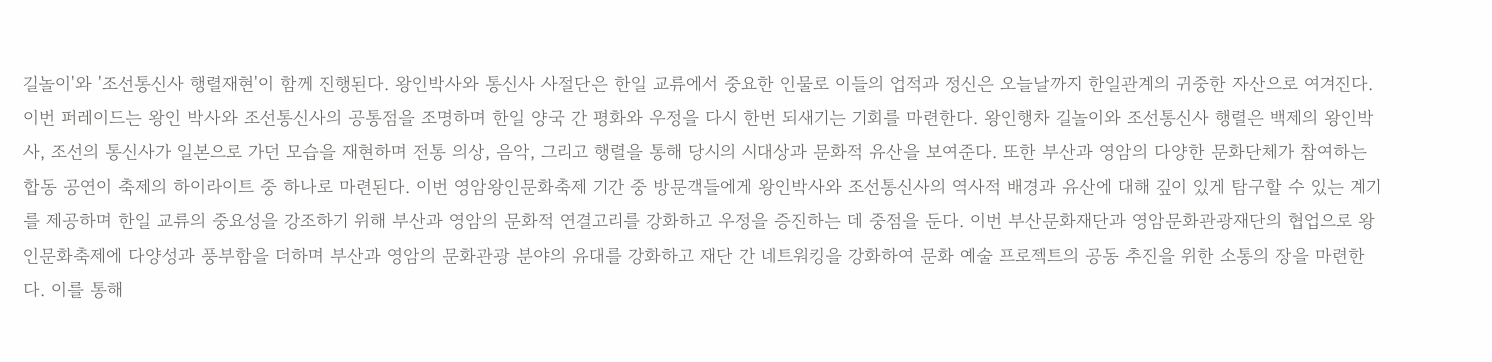길놀이'와 '조선통신사 행렬재현'이 함께 진행된다. 왕인박사와 통신사 사절단은 한일 교류에서 중요한 인물로 이들의 업적과 정신은 오늘날까지 한일관계의 귀중한 자산으로 여겨진다. 이번 퍼레이드는 왕인 박사와 조선통신사의 공통점을 조명하며 한일 양국 간 평화와 우정을 다시 한번 되새기는 기회를 마련한다. 왕인행차 길놀이와 조선통신사 행렬은 백제의 왕인박사, 조선의 통신사가 일본으로 가던 모습을 재현하며 전통 의상, 음악, 그리고 행렬을 통해 당시의 시대상과 문화적 유산을 보여준다. 또한 부산과 영암의 다양한 문화단체가 참여하는 합동 공연이 축제의 하이라이트 중 하나로 마련된다. 이번 영암왕인문화축제 기간 중 방문객들에게 왕인박사와 조선통신사의 역사적 배경과 유산에 대해 깊이 있게 탐구할 수 있는 계기를 제공하며 한일 교류의 중요성을 강조하기 위해 부산과 영암의 문화적 연결고리를 강화하고 우정을 증진하는 데 중점을 둔다. 이번 부산문화재단과 영암문화관광재단의 협업으로 왕인문화축제에 다양성과 풍부함을 더하며 부산과 영암의 문화관광 분야의 유대를 강화하고 재단 간 네트워킹을 강화하여 문화 예술 프로젝트의 공동 추진을 위한 소통의 장을 마련한다. 이를 통해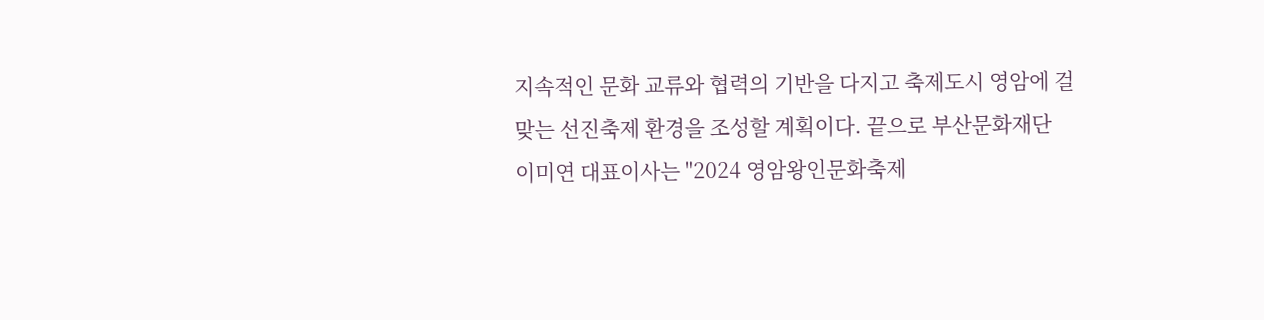지속적인 문화 교류와 협력의 기반을 다지고 축제도시 영암에 걸맞는 선진축제 환경을 조성할 계획이다. 끝으로 부산문화재단 이미연 대표이사는 "2024 영암왕인문화축제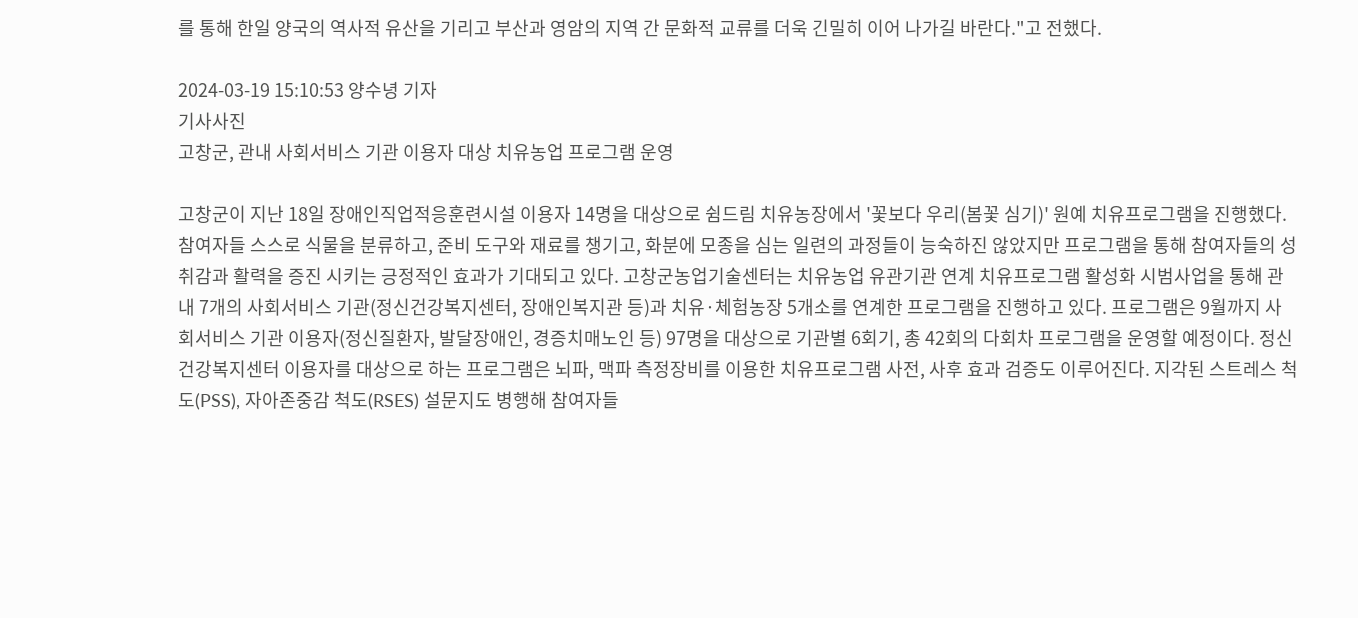를 통해 한일 양국의 역사적 유산을 기리고 부산과 영암의 지역 간 문화적 교류를 더욱 긴밀히 이어 나가길 바란다."고 전했다.

2024-03-19 15:10:53 양수녕 기자
기사사진
고창군, 관내 사회서비스 기관 이용자 대상 치유농업 프로그램 운영

고창군이 지난 18일 장애인직업적응훈련시설 이용자 14명을 대상으로 쉼드림 치유농장에서 '꽃보다 우리(봄꽃 심기)' 원예 치유프로그램을 진행했다. 참여자들 스스로 식물을 분류하고, 준비 도구와 재료를 챙기고, 화분에 모종을 심는 일련의 과정들이 능숙하진 않았지만 프로그램을 통해 참여자들의 성취감과 활력을 증진 시키는 긍정적인 효과가 기대되고 있다. 고창군농업기술센터는 치유농업 유관기관 연계 치유프로그램 활성화 시범사업을 통해 관내 7개의 사회서비스 기관(정신건강복지센터, 장애인복지관 등)과 치유·체험농장 5개소를 연계한 프로그램을 진행하고 있다. 프로그램은 9월까지 사회서비스 기관 이용자(정신질환자, 발달장애인, 경증치매노인 등) 97명을 대상으로 기관별 6회기, 총 42회의 다회차 프로그램을 운영할 예정이다. 정신건강복지센터 이용자를 대상으로 하는 프로그램은 뇌파, 맥파 측정장비를 이용한 치유프로그램 사전, 사후 효과 검증도 이루어진다. 지각된 스트레스 척도(PSS), 자아존중감 척도(RSES) 설문지도 병행해 참여자들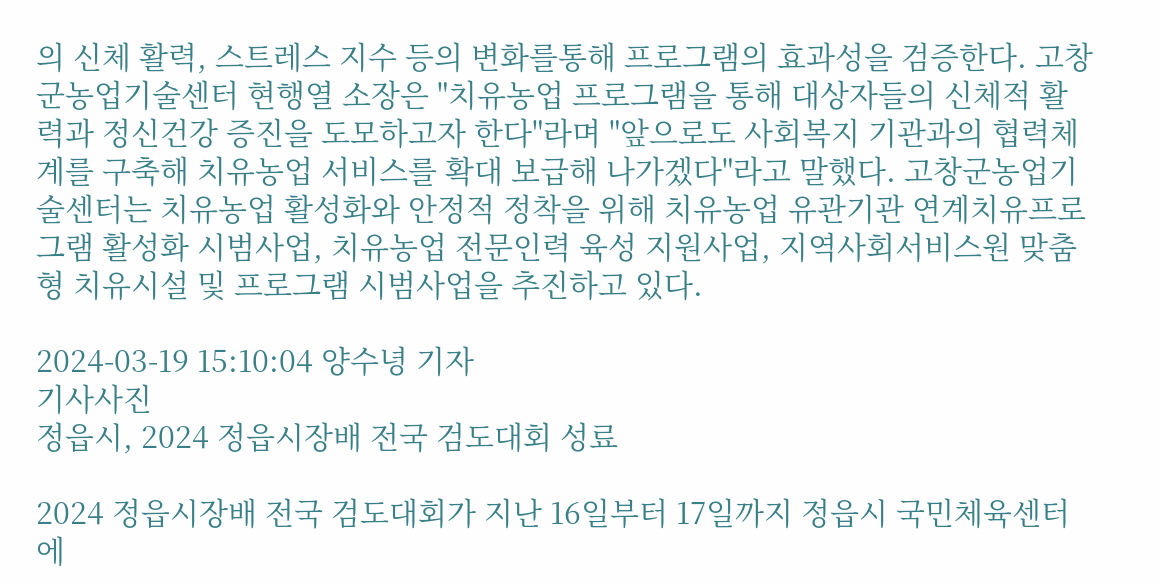의 신체 활력, 스트레스 지수 등의 변화를통해 프로그램의 효과성을 검증한다. 고창군농업기술센터 현행열 소장은 "치유농업 프로그램을 통해 대상자들의 신체적 활력과 정신건강 증진을 도모하고자 한다"라며 "앞으로도 사회복지 기관과의 협력체계를 구축해 치유농업 서비스를 확대 보급해 나가겠다"라고 말했다. 고창군농업기술센터는 치유농업 활성화와 안정적 정착을 위해 치유농업 유관기관 연계치유프로그램 활성화 시범사업, 치유농업 전문인력 육성 지원사업, 지역사회서비스원 맞춤형 치유시설 및 프로그램 시범사업을 추진하고 있다.

2024-03-19 15:10:04 양수녕 기자
기사사진
정읍시, 2024 정읍시장배 전국 검도대회 성료

2024 정읍시장배 전국 검도대회가 지난 16일부터 17일까지 정읍시 국민체육센터에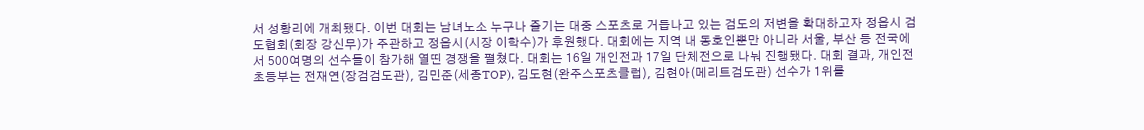서 성황리에 개최됐다. 이번 대회는 남녀노소 누구나 즐기는 대중 스포츠로 거듭나고 있는 검도의 저변을 확대하고자 정읍시 검도협회(회장 강신무)가 주관하고 정읍시(시장 이학수)가 후원했다. 대회에는 지역 내 동호인뿐만 아니라 서울, 부산 등 전국에서 500여명의 선수들이 참가해 열띤 경쟁을 펼쳤다. 대회는 16일 개인전과 17일 단체전으로 나눠 진행됐다. 대회 결과, 개인전 초등부는 전재연(장검검도관), 김민준(세종TOP), 김도현(완주스포츠클럽), 김현아(메리트검도관) 선수가 1위를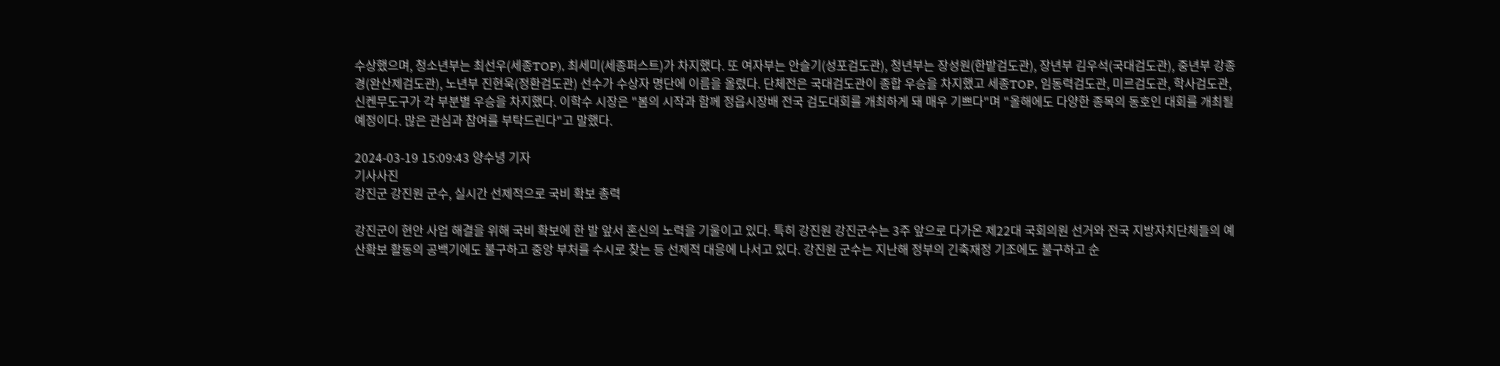수상했으며, 청소년부는 최선우(세종TOP), 최세미(세종퍼스트)가 차지했다. 또 여자부는 안슬기(성포검도관), 청년부는 장성원(한밭검도관), 장년부 김우석(국대검도관), 중년부 강종경(완산제검도관), 노년부 진현욱(정환검도관) 선수가 수상자 명단에 이름을 올렸다. 단체전은 국대검도관이 종합 우승을 차지했고 세종TOP, 임동력검도관, 미르검도관, 학사검도관, 신켄무도구가 각 부분별 우승을 차지했다. 이학수 시장은 "봄의 시작과 함께 정읍시장배 전국 검도대회를 개최하게 돼 매우 기쁘다"며 "올해에도 다양한 종목의 동호인 대회를 개최될 예정이다. 많은 관심과 참여를 부탁드린다"고 말했다.

2024-03-19 15:09:43 양수녕 기자
기사사진
강진군 강진원 군수, 실시간 선제적으로 국비 확보 총력

강진군이 현안 사업 해결을 위해 국비 확보에 한 발 앞서 혼신의 노력을 기울이고 있다. 특히 강진원 강진군수는 3주 앞으로 다가온 제22대 국회의원 선거와 전국 지방자치단체들의 예산확보 활동의 공백기에도 불구하고 중앙 부처를 수시로 찾는 등 선제적 대응에 나서고 있다. 강진원 군수는 지난해 정부의 긴축재정 기조에도 불구하고 순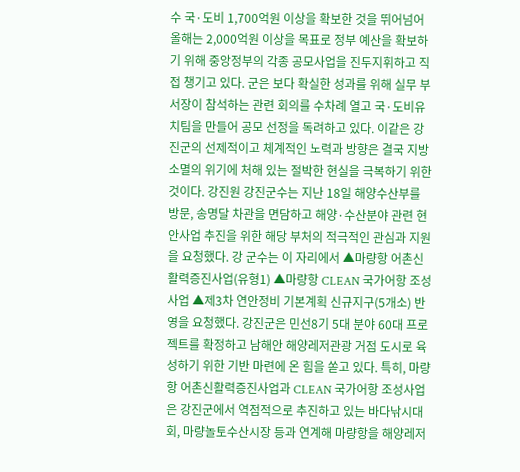수 국·도비 1,700억원 이상을 확보한 것을 뛰어넘어 올해는 2,000억원 이상을 목표로 정부 예산을 확보하기 위해 중앙정부의 각종 공모사업을 진두지휘하고 직접 챙기고 있다. 군은 보다 확실한 성과를 위해 실무 부서장이 참석하는 관련 회의를 수차례 열고 국·도비유치팀을 만들어 공모 선정을 독려하고 있다. 이같은 강진군의 선제적이고 체계적인 노력과 방향은 결국 지방소멸의 위기에 처해 있는 절박한 현실을 극복하기 위한 것이다. 강진원 강진군수는 지난 18일 해양수산부를 방문, 송명달 차관을 면담하고 해양·수산분야 관련 현안사업 추진을 위한 해당 부처의 적극적인 관심과 지원을 요청했다. 강 군수는 이 자리에서 ▲마량항 어촌신활력증진사업(유형1) ▲마량항 CLEAN 국가어항 조성사업 ▲제3차 연안정비 기본계획 신규지구(5개소) 반영을 요청했다. 강진군은 민선8기 5대 분야 60대 프로젝트를 확정하고 남해안 해양레저관광 거점 도시로 육성하기 위한 기반 마련에 온 힘을 쏟고 있다. 특히, 마량항 어촌신활력증진사업과 CLEAN 국가어항 조성사업은 강진군에서 역점적으로 추진하고 있는 바다낚시대회, 마량놀토수산시장 등과 연계해 마량항을 해양레저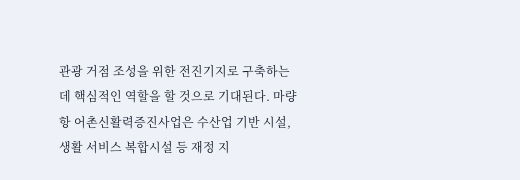관광 거점 조성을 위한 전진기지로 구축하는 데 핵심적인 역할을 할 것으로 기대된다. 마량항 어촌신활력증진사업은 수산업 기반 시설, 생활 서비스 복합시설 등 재정 지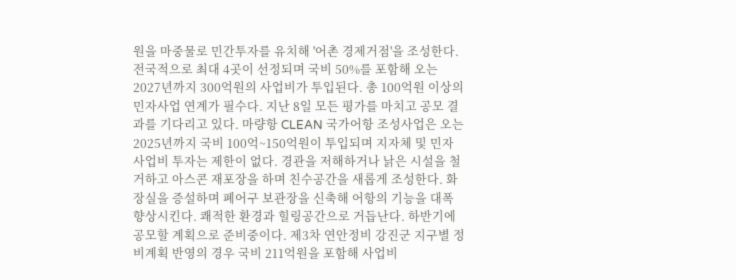원을 마중물로 민간투자를 유치해 '어촌 경제거점'을 조성한다. 전국적으로 최대 4곳이 선정되며 국비 50%를 포함해 오는 2027년까지 300억원의 사업비가 투입된다. 총 100억원 이상의 민자사업 연계가 필수다. 지난 8일 모든 평가를 마치고 공모 결과를 기다리고 있다. 마량항 CLEAN 국가어항 조성사업은 오는 2025년까지 국비 100억~150억원이 투입되며 지자체 및 민자 사업비 투자는 제한이 없다. 경관을 저해하거나 낡은 시설을 철거하고 아스콘 재포장을 하며 친수공간을 새롭게 조성한다. 화장실을 증설하며 폐어구 보관장을 신축해 어항의 기능을 대폭 향상시킨다. 쾌적한 환경과 힐링공간으로 거듭난다. 하반기에 공모할 계획으로 준비중이다. 제3차 연안정비 강진군 지구별 정비계획 반영의 경우 국비 211억원을 포함해 사업비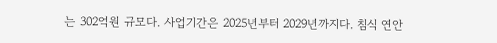는 302억원 규모다. 사업기간은 2025년부터 2029년까지다. 침식 연안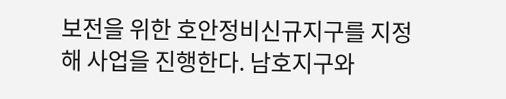보전을 위한 호안정비신규지구를 지정해 사업을 진행한다. 남호지구와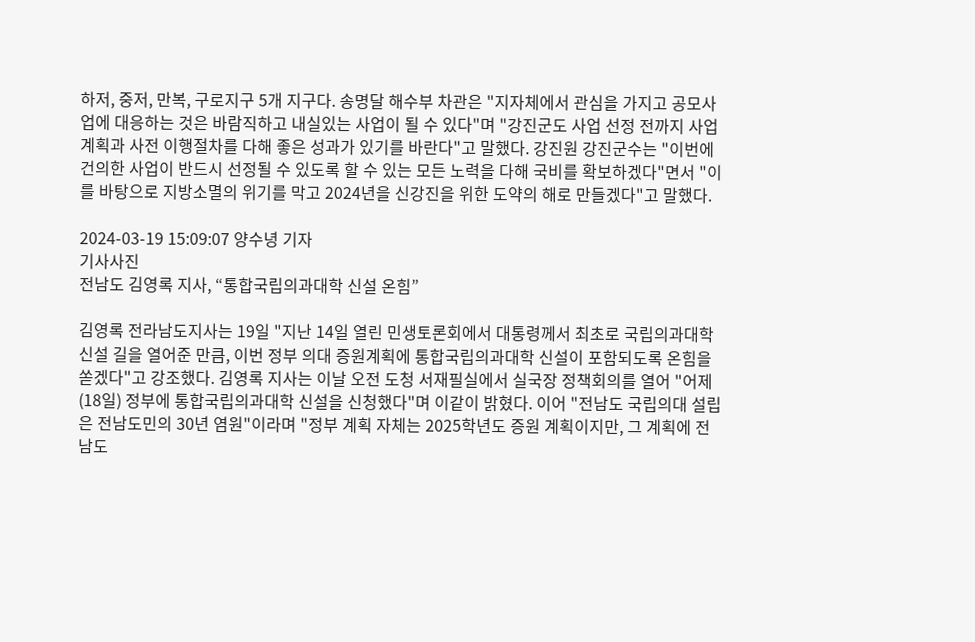하저, 중저, 만복, 구로지구 5개 지구다. 송명달 해수부 차관은 "지자체에서 관심을 가지고 공모사업에 대응하는 것은 바람직하고 내실있는 사업이 될 수 있다"며 "강진군도 사업 선정 전까지 사업계획과 사전 이행절차를 다해 좋은 성과가 있기를 바란다"고 말했다. 강진원 강진군수는 "이번에 건의한 사업이 반드시 선정될 수 있도록 할 수 있는 모든 노력을 다해 국비를 확보하겠다"면서 "이를 바탕으로 지방소멸의 위기를 막고 2024년을 신강진을 위한 도약의 해로 만들겠다"고 말했다.

2024-03-19 15:09:07 양수녕 기자
기사사진
전남도 김영록 지사, “통합국립의과대학 신설 온힘”

김영록 전라남도지사는 19일 "지난 14일 열린 민생토론회에서 대통령께서 최초로 국립의과대학 신설 길을 열어준 만큼, 이번 정부 의대 증원계획에 통합국립의과대학 신설이 포함되도록 온힘을 쏟겠다"고 강조했다. 김영록 지사는 이날 오전 도청 서재필실에서 실국장 정책회의를 열어 "어제(18일) 정부에 통합국립의과대학 신설을 신청했다"며 이같이 밝혔다. 이어 "전남도 국립의대 설립은 전남도민의 30년 염원"이라며 "정부 계획 자체는 2025학년도 증원 계획이지만, 그 계획에 전남도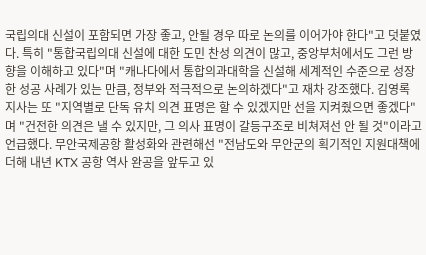국립의대 신설이 포함되면 가장 좋고, 안될 경우 따로 논의를 이어가야 한다"고 덧붙였다. 특히 "통합국립의대 신설에 대한 도민 찬성 의견이 많고, 중앙부처에서도 그런 방향을 이해하고 있다"며 "캐나다에서 통합의과대학을 신설해 세계적인 수준으로 성장한 성공 사례가 있는 만큼, 정부와 적극적으로 논의하겠다"고 재차 강조했다. 김영록 지사는 또 "지역별로 단독 유치 의견 표명은 할 수 있겠지만 선을 지켜줬으면 좋겠다"며 "건전한 의견은 낼 수 있지만, 그 의사 표명이 갈등구조로 비쳐져선 안 될 것"이라고 언급했다. 무안국제공항 활성화와 관련해선 "전남도와 무안군의 획기적인 지원대책에 더해 내년 KTX 공항 역사 완공을 앞두고 있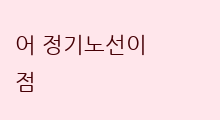어 정기노선이 점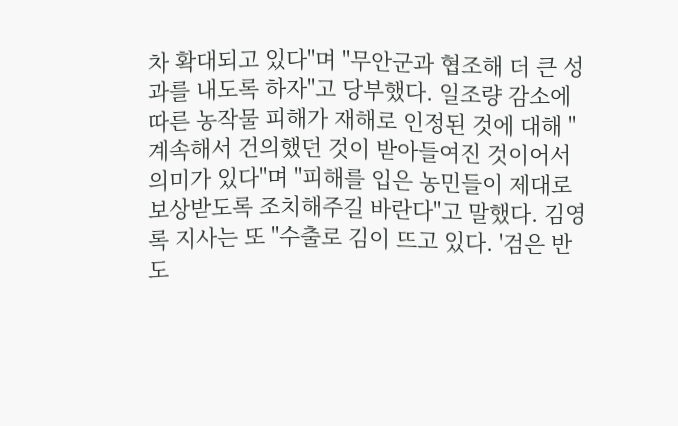차 확대되고 있다"며 "무안군과 협조해 더 큰 성과를 내도록 하자"고 당부했다. 일조량 감소에 따른 농작물 피해가 재해로 인정된 것에 대해 "계속해서 건의했던 것이 받아들여진 것이어서 의미가 있다"며 "피해를 입은 농민들이 제대로 보상받도록 조치해주길 바란다"고 말했다. 김영록 지사는 또 "수출로 김이 뜨고 있다. '검은 반도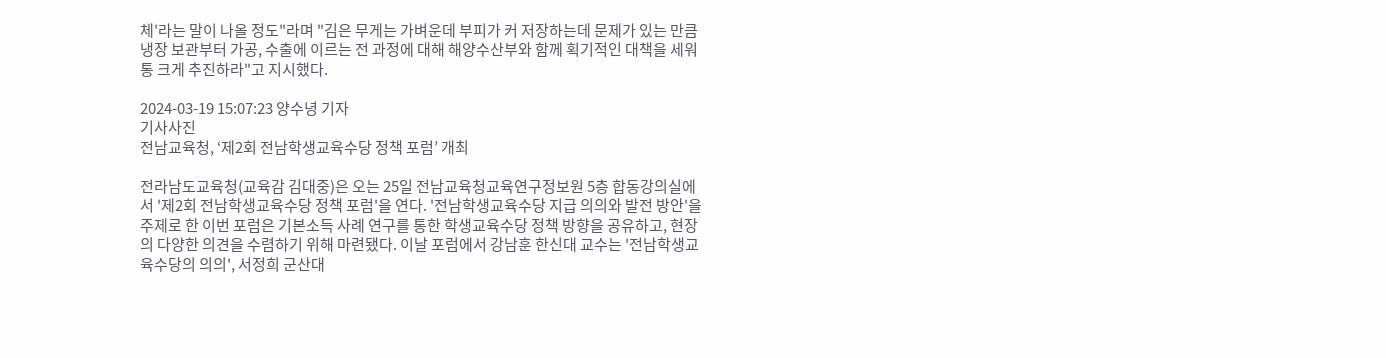체'라는 말이 나올 정도"라며 "김은 무게는 가벼운데 부피가 커 저장하는데 문제가 있는 만큼 냉장 보관부터 가공, 수출에 이르는 전 과정에 대해 해양수산부와 함께 획기적인 대책을 세워 통 크게 추진하라"고 지시했다.

2024-03-19 15:07:23 양수녕 기자
기사사진
전남교육청, ‘제2회 전남학생교육수당 정책 포럼’ 개최

전라남도교육청(교육감 김대중)은 오는 25일 전남교육청교육연구정보원 5층 합동강의실에서 '제2회 전남학생교육수당 정책 포럼'을 연다. '전남학생교육수당 지급 의의와 발전 방안'을 주제로 한 이번 포럼은 기본소득 사례 연구를 통한 학생교육수당 정책 방향을 공유하고, 현장의 다양한 의견을 수렴하기 위해 마련됐다. 이날 포럼에서 강남훈 한신대 교수는 '전남학생교육수당의 의의', 서정희 군산대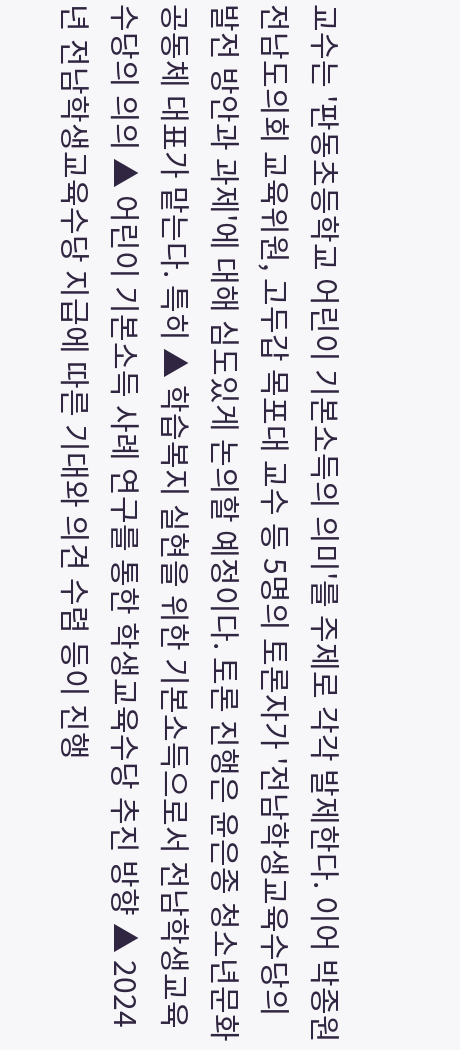교수는 '판동초등학교 어린이 기본소득의 의미'를 주제로 각각 발제한다. 이어 박종원 전남도의회 교육위원, 고두갑 목포대 교수 등 5명의 토론자가 '전남학생교육수당의 발전 방안과 과제'에 대해 심도있게 논의할 예정이다. 토론 진행은 윤은종 청소년문화공동체 대표가 맡는다. 특히 ▲ 학습복지 실현을 위한 기본소득으로서 전남학생교육수당의 의의 ▲ 어린이 기본소득 사례 연구를 통한 학생교육수당 추진 방향 ▲ 2024년 전남학생교육수당 지급에 따른 기대와 의견 수렴 등이 진행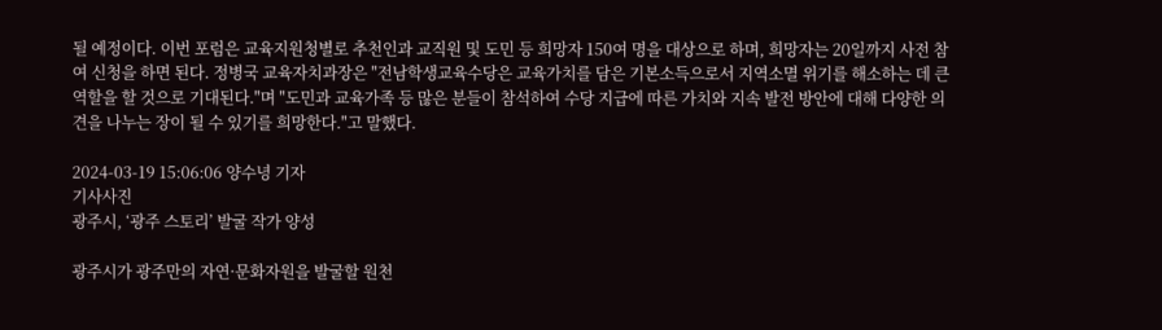될 예정이다. 이번 포럼은 교육지원청별로 추천인과 교직원 및 도민 등 희망자 150여 명을 대상으로 하며, 희망자는 20일까지 사전 참여 신청을 하면 된다. 정병국 교육자치과장은 "전남학생교육수당은 교육가치를 담은 기본소득으로서 지역소멸 위기를 해소하는 데 큰 역할을 할 것으로 기대된다."며 "도민과 교육가족 등 많은 분들이 참석하여 수당 지급에 따른 가치와 지속 발전 방안에 대해 다양한 의견을 나누는 장이 될 수 있기를 희망한다."고 말했다.

2024-03-19 15:06:06 양수녕 기자
기사사진
광주시, ‘광주 스토리’ 발굴 작가 양성

광주시가 광주만의 자연·문화자원을 발굴할 원천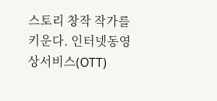스토리 창작 작가를 키운다. 인터넷동영상서비스(OTT)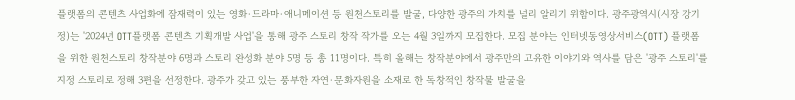플랫폼의 콘텐츠 사업화에 잠재력이 있는 영화·드라마·애니메이션 등 원천스토리를 발굴, 다양한 광주의 가치를 널리 알리기 위함이다. 광주광역시(시장 강기정)는 '2024년 OTT플랫폼 콘텐츠 기획개발 사업'을 통해 광주 스토리 창작 작가를 오는 4월 3일까지 모집한다. 모집 분야는 인터넷동영상서비스(OTT) 플랫폼을 위한 원천스토리 창작분야 6명과 스토리 완성화 분야 5명 등 총 11명이다. 특히 올해는 창작분야에서 광주만의 고유한 이야기와 역사를 담은 '광주 스토리'를 지정 스토리로 정해 3편을 선정한다. 광주가 갖고 있는 풍부한 자연·문화자원을 소재로 한 독창적인 창작물 발굴을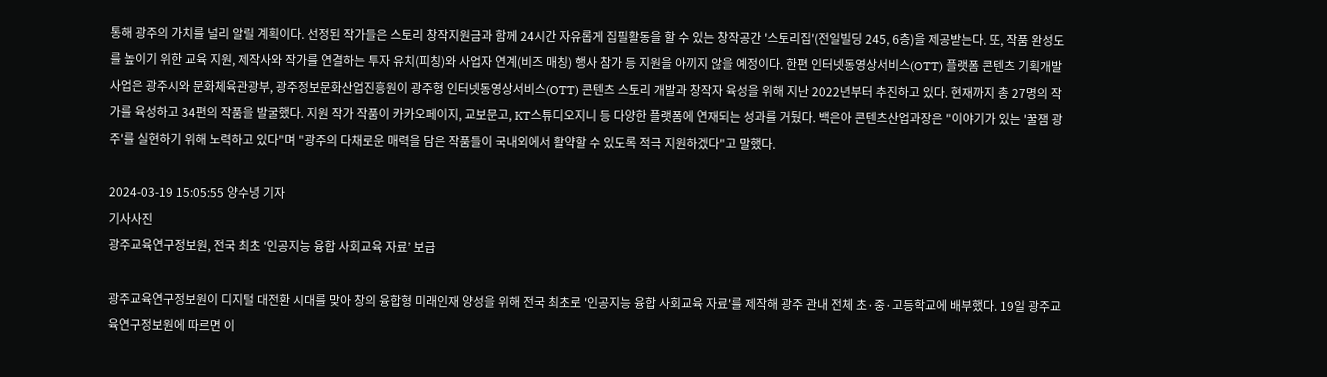통해 광주의 가치를 널리 알릴 계획이다. 선정된 작가들은 스토리 창작지원금과 함께 24시간 자유롭게 집필활동을 할 수 있는 창작공간 '스토리집'(전일빌딩 245, 6층)을 제공받는다. 또, 작품 완성도를 높이기 위한 교육 지원, 제작사와 작가를 연결하는 투자 유치(피칭)와 사업자 연계(비즈 매칭) 행사 참가 등 지원을 아끼지 않을 예정이다. 한편 인터넷동영상서비스(OTT) 플랫폼 콘텐츠 기획개발 사업은 광주시와 문화체육관광부, 광주정보문화산업진흥원이 광주형 인터넷동영상서비스(OTT) 콘텐츠 스토리 개발과 창작자 육성을 위해 지난 2022년부터 추진하고 있다. 현재까지 총 27명의 작가를 육성하고 34편의 작품을 발굴했다. 지원 작가 작품이 카카오페이지, 교보문고, KT스튜디오지니 등 다양한 플랫폼에 연재되는 성과를 거뒀다. 백은아 콘텐츠산업과장은 "이야기가 있는 '꿀잼 광주'를 실현하기 위해 노력하고 있다"며 "광주의 다채로운 매력을 담은 작품들이 국내외에서 활약할 수 있도록 적극 지원하겠다"고 말했다.

2024-03-19 15:05:55 양수녕 기자
기사사진
광주교육연구정보원, 전국 최초 ‘인공지능 융합 사회교육 자료’ 보급

광주교육연구정보원이 디지털 대전환 시대를 맞아 창의 융합형 미래인재 양성을 위해 전국 최초로 '인공지능 융합 사회교육 자료'를 제작해 광주 관내 전체 초·중·고등학교에 배부했다. 19일 광주교육연구정보원에 따르면 이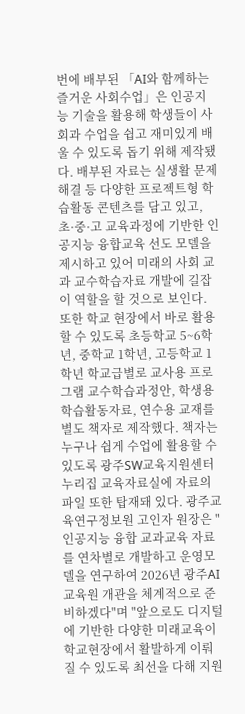번에 배부된 「AI와 함께하는 즐거운 사회수업」은 인공지능 기술을 활용해 학생들이 사회과 수업을 쉽고 재미있게 배울 수 있도록 돕기 위해 제작됐다. 배부된 자료는 실생활 문제 해결 등 다양한 프로젝트형 학습활동 콘텐츠를 담고 있고, 초·중·고 교육과정에 기반한 인공지능 융합교육 선도 모델을 제시하고 있어 미래의 사회 교과 교수학습자료 개발에 길잡이 역할을 할 것으로 보인다. 또한 학교 현장에서 바로 활용할 수 있도록 초등학교 5~6학년, 중학교 1학년, 고등학교 1학년 학교급별로 교사용 프로그램 교수학습과정안, 학생용 학습활동자료, 연수용 교재를 별도 책자로 제작했다. 책자는 누구나 쉽게 수업에 활용할 수 있도록 광주SW교육지원센터 누리집 교육자료실에 자료의 파일 또한 탑재돼 있다. 광주교육연구정보원 고인자 원장은 "인공지능 융합 교과교육 자료를 연차별로 개발하고 운영모델을 연구하여 2026년 광주AI교육원 개관을 체계적으로 준비하겠다"며 "앞으로도 디지털에 기반한 다양한 미래교육이 학교현장에서 활발하게 이뤄질 수 있도록 최선을 다해 지원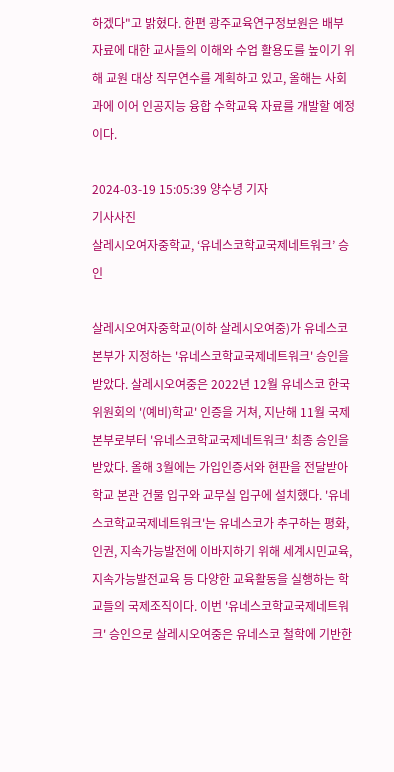하겠다"고 밝혔다. 한편 광주교육연구정보원은 배부 자료에 대한 교사들의 이해와 수업 활용도를 높이기 위해 교원 대상 직무연수를 계획하고 있고, 올해는 사회과에 이어 인공지능 융합 수학교육 자료를 개발할 예정이다.

2024-03-19 15:05:39 양수녕 기자
기사사진
살레시오여자중학교, ‘유네스코학교국제네트워크’ 승인

살레시오여자중학교(이하 살레시오여중)가 유네스코 본부가 지정하는 '유네스코학교국제네트워크' 승인을 받았다. 살레시오여중은 2022년 12월 유네스코 한국위원회의 '(예비)학교' 인증을 거쳐, 지난해 11월 국제 본부로부터 '유네스코학교국제네트워크' 최종 승인을 받았다. 올해 3월에는 가입인증서와 현판을 전달받아 학교 본관 건물 입구와 교무실 입구에 설치했다. '유네스코학교국제네트워크'는 유네스코가 추구하는 평화, 인권, 지속가능발전에 이바지하기 위해 세계시민교육, 지속가능발전교육 등 다양한 교육활동을 실행하는 학교들의 국제조직이다. 이번 '유네스코학교국제네트워크' 승인으로 살레시오여중은 유네스코 철학에 기반한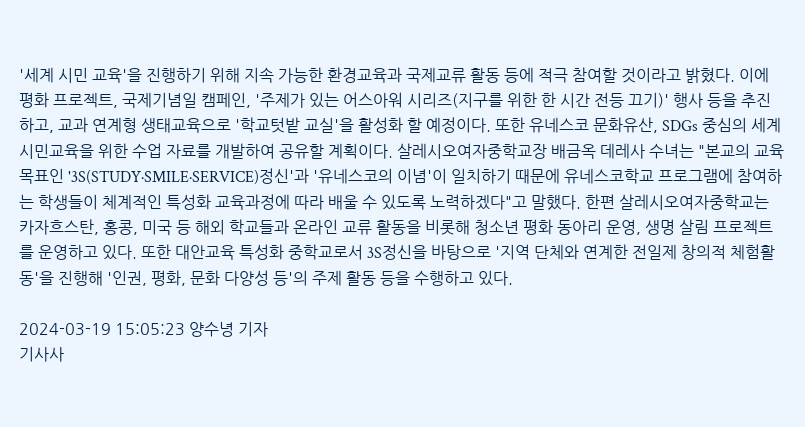'세계 시민 교육'을 진행하기 위해 지속 가능한 환경교육과 국제교류 활동 등에 적극 참여할 것이라고 밝혔다. 이에 평화 프로젝트, 국제기념일 캠페인, '주제가 있는 어스아워 시리즈(지구를 위한 한 시간 전등 끄기)' 행사 등을 추진하고, 교과 연계형 생태교육으로 '학교텃밭 교실'을 활성화 할 예정이다. 또한 유네스코 문화유산, SDGs 중심의 세계 시민교육을 위한 수업 자료를 개발하여 공유할 계획이다. 살레시오여자중학교장 배금옥 데레사 수녀는 "본교의 교육목표인 '3S(STUDY·SMILE·SERVICE)정신'과 '유네스코의 이념'이 일치하기 때문에 유네스코학교 프로그램에 참여하는 학생들이 체계적인 특성화 교육과정에 따라 배울 수 있도록 노력하겠다"고 말했다. 한편 살레시오여자중학교는 카자흐스탄, 홍콩, 미국 등 해외 학교들과 온라인 교류 활동을 비롯해 청소년 평화 동아리 운영, 생명 살림 프로젝트를 운영하고 있다. 또한 대안교육 특성화 중학교로서 3S정신을 바탕으로 '지역 단체와 연계한 전일제 창의적 체험활동'을 진행해 '인권, 평화, 문화 다양성 등'의 주제 활동 등을 수행하고 있다.

2024-03-19 15:05:23 양수녕 기자
기사사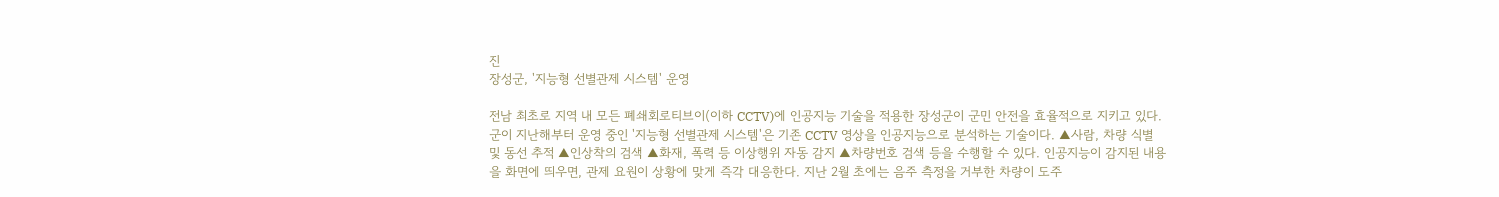진
장성군, '지능형 선별관제 시스템' 운영

전남 최초로 지역 내 모든 폐쇄회로티브이(이하 CCTV)에 인공지능 기술을 적용한 장성군이 군민 안전을 효율적으로 지키고 있다. 군이 지난해부터 운영 중인 '지능형 선별관제 시스템'은 기존 CCTV 영상을 인공지능으로 분석하는 기술이다. ▲사람, 차량 식별 및 동선 추적 ▲인상착의 검색 ▲화재, 폭력 등 이상행위 자동 감지 ▲차량번호 검색 등을 수행할 수 있다. 인공지능이 감지된 내용을 화면에 띄우면, 관제 요원이 상황에 맞게 즉각 대응한다. 지난 2월 초에는 음주 측정을 거부한 차량이 도주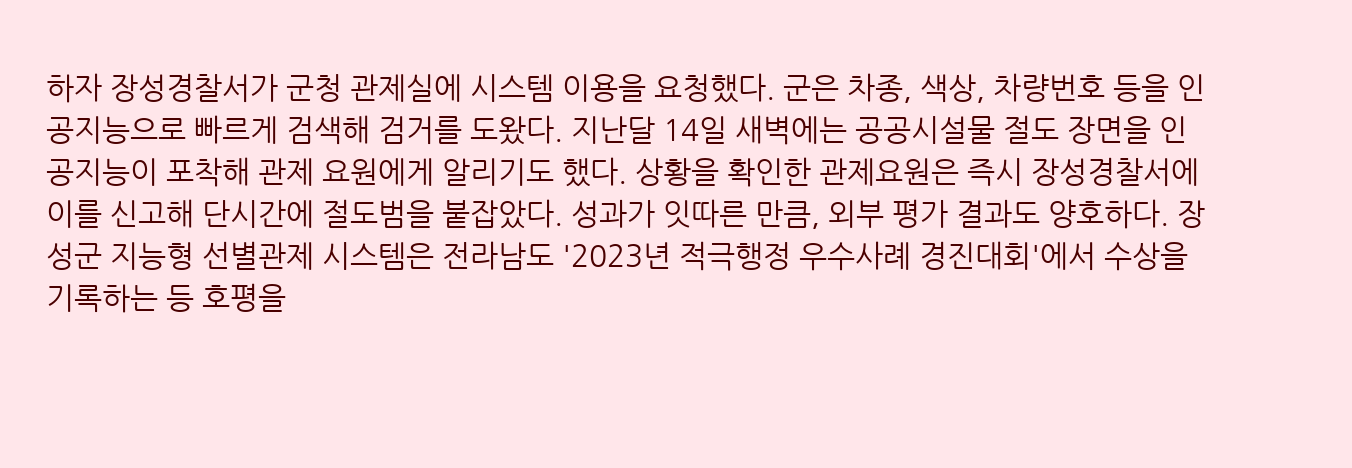하자 장성경찰서가 군청 관제실에 시스템 이용을 요청했다. 군은 차종, 색상, 차량번호 등을 인공지능으로 빠르게 검색해 검거를 도왔다. 지난달 14일 새벽에는 공공시설물 절도 장면을 인공지능이 포착해 관제 요원에게 알리기도 했다. 상황을 확인한 관제요원은 즉시 장성경찰서에 이를 신고해 단시간에 절도범을 붙잡았다. 성과가 잇따른 만큼, 외부 평가 결과도 양호하다. 장성군 지능형 선별관제 시스템은 전라남도 '2023년 적극행정 우수사례 경진대회'에서 수상을 기록하는 등 호평을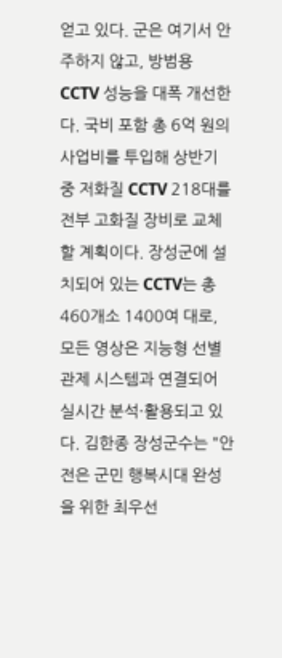얻고 있다. 군은 여기서 안주하지 않고, 방범용 CCTV 성능을 대폭 개선한다. 국비 포함 총 6억 원의 사업비를 투입해 상반기 중 저화질 CCTV 218대를 전부 고화질 장비로 교체할 계획이다. 장성군에 설치되어 있는 CCTV는 총 460개소 1400여 대로, 모든 영상은 지능형 선별관제 시스템과 연결되어 실시간 분석·활용되고 있다. 김한종 장성군수는 "안전은 군민 행복시대 완성을 위한 최우선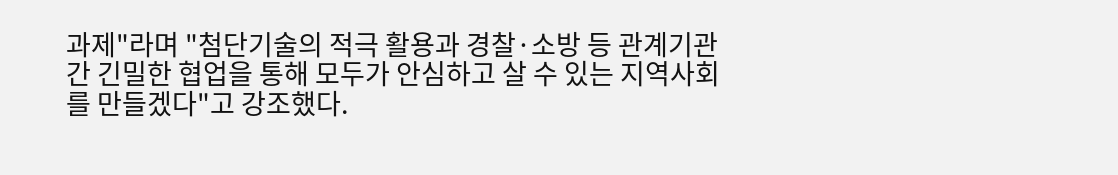과제"라며 "첨단기술의 적극 활용과 경찰·소방 등 관계기관 간 긴밀한 협업을 통해 모두가 안심하고 살 수 있는 지역사회를 만들겠다"고 강조했다.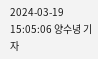2024-03-19 15:05:06 양수녕 기자